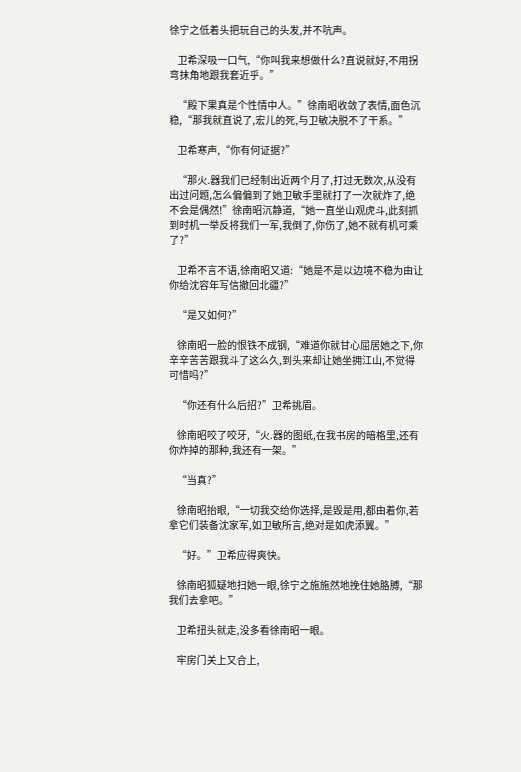徐宁之低着头把玩自己的头发,并不吭声。

    卫希深吸一口气,“你叫我来想做什么?直说就好,不用拐弯抹角地跟我套近乎。”

    “殿下果真是个性情中人。”徐南昭收敛了表情,面色沉稳,“那我就直说了,宏儿的死,与卫敏决脱不了干系。”

    卫希寒声,“你有何证据?”

    “那火.器我们已经制出近两个月了,打过无数次,从没有出过问题,怎么偏偏到了她卫敏手里就打了一次就炸了,绝不会是偶然!”徐南昭沉静道,“她一直坐山观虎斗,此刻抓到时机一举反将我们一军,我倒了,你伤了,她不就有机可乘了?”

    卫希不言不语,徐南昭又道:“她是不是以边境不稳为由让你给沈容年写信撤回北疆?”

    “是又如何?”

    徐南昭一脸的恨铁不成钢,“难道你就甘心屈居她之下,你辛辛苦苦跟我斗了这么久,到头来却让她坐拥江山,不觉得可惜吗?”

    “你还有什么后招?”卫希挑眉。

    徐南昭咬了咬牙,“火.器的图纸,在我书房的暗格里,还有你炸掉的那种,我还有一架。”

    “当真?”

    徐南昭抬眼,“一切我交给你选择,是毁是用,都由着你,若拿它们装备沈家军,如卫敏所言,绝对是如虎添翼。”

    “好。”卫希应得爽快。

    徐南昭狐疑地扫她一眼,徐宁之施施然地挽住她胳膊,“那我们去拿吧。”

    卫希扭头就走,没多看徐南昭一眼。

    牢房门关上又合上,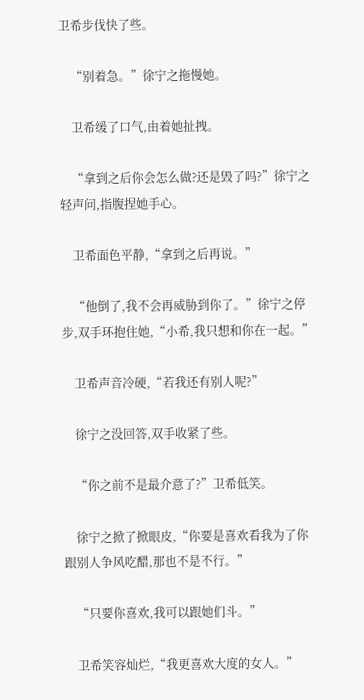卫希步伐快了些。

    “别着急。”徐宁之拖慢她。

    卫希缓了口气,由着她扯拽。

    “拿到之后你会怎么做?还是毁了吗?”徐宁之轻声问,指腹捏她手心。

    卫希面色平静,“拿到之后再说。”

    “他倒了,我不会再威胁到你了。”徐宁之停步,双手环抱住她,“小希,我只想和你在一起。”

    卫希声音冷硬,“若我还有别人呢?”

    徐宁之没回答,双手收紧了些。

    “你之前不是最介意了?”卫希低笑。

    徐宁之掀了掀眼皮,“你要是喜欢看我为了你跟别人争风吃醋,那也不是不行。”

    “只要你喜欢,我可以跟她们斗。”

    卫希笑容灿烂,“我更喜欢大度的女人。”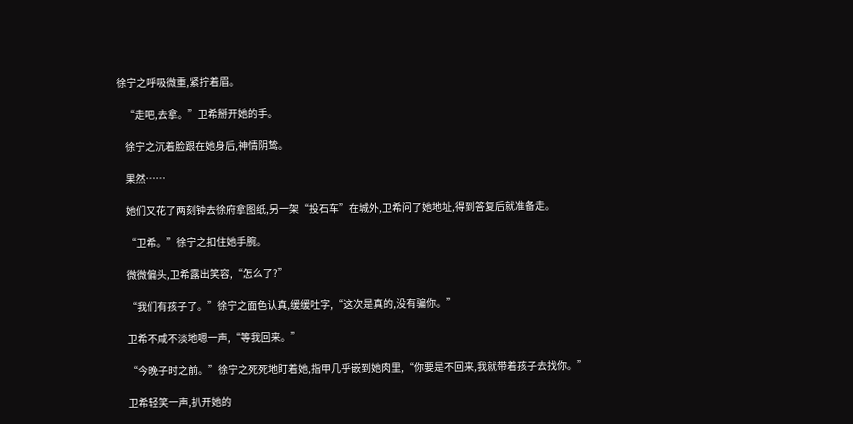徐宁之呼吸微重,紧拧着眉。

    “走吧,去拿。”卫希掰开她的手。

    徐宁之沉着脸跟在她身后,神情阴鸷。

    果然……

    她们又花了两刻钟去徐府拿图纸,另一架“投石车”在城外,卫希问了她地址,得到答复后就准备走。

    “卫希。”徐宁之扣住她手腕。

    微微偏头,卫希露出笑容,“怎么了?”

    “我们有孩子了。”徐宁之面色认真,缓缓吐字,“这次是真的,没有骗你。”

    卫希不咸不淡地嗯一声,“等我回来。”

    “今晚子时之前。”徐宁之死死地盯着她,指甲几乎嵌到她肉里,“你要是不回来,我就带着孩子去找你。”

    卫希轻笑一声,扒开她的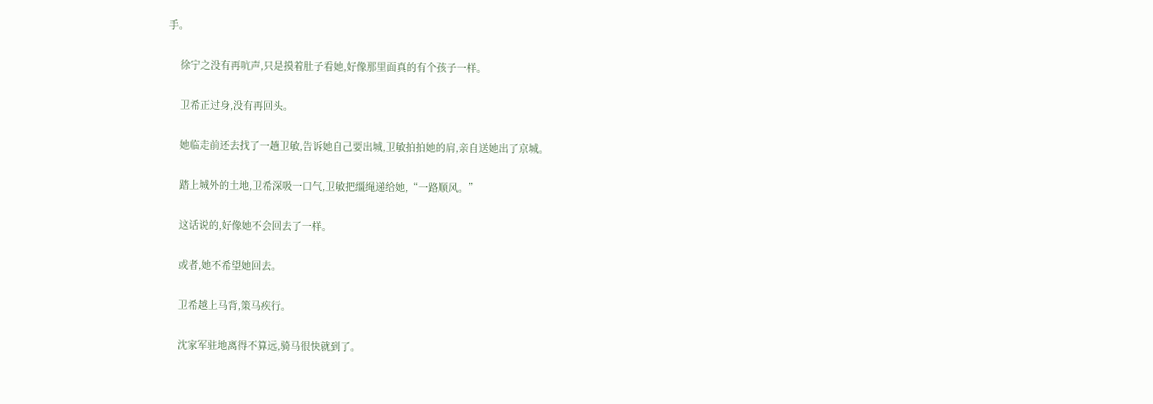手。

    徐宁之没有再吭声,只是摸着肚子看她,好像那里面真的有个孩子一样。

    卫希正过身,没有再回头。

    她临走前还去找了一趟卫敏,告诉她自己要出城,卫敏拍拍她的肩,亲自送她出了京城。

    踏上城外的土地,卫希深吸一口气,卫敏把缰绳递给她,“一路顺风。”

    这话说的,好像她不会回去了一样。

    或者,她不希望她回去。

    卫希越上马背,策马疾行。

    沈家军驻地离得不算远,骑马很快就到了。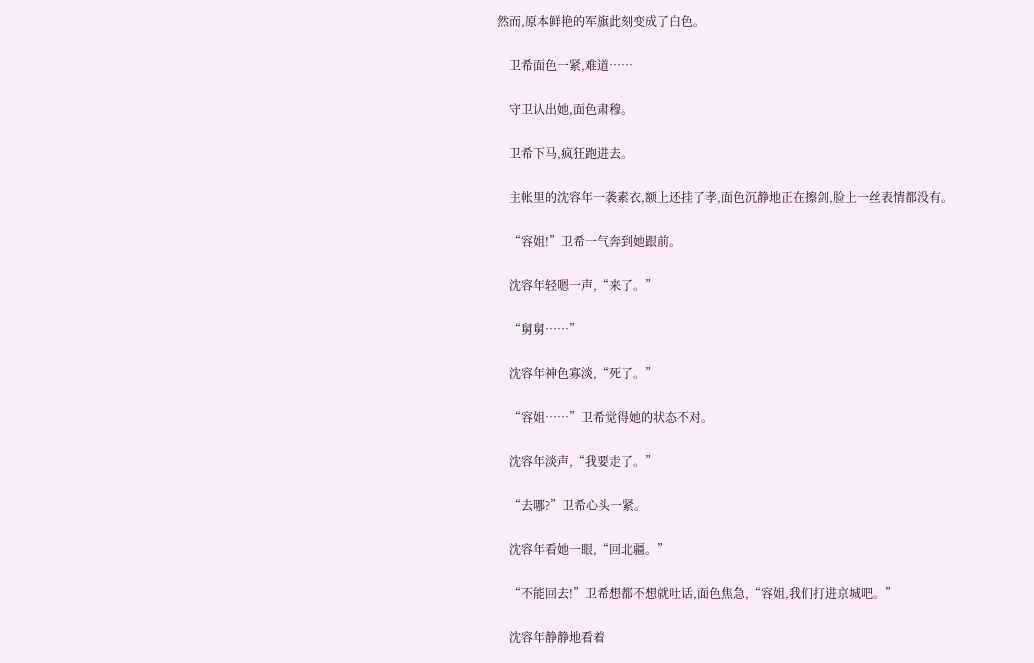然而,原本鲜艳的军旗此刻变成了白色。

    卫希面色一紧,难道……

    守卫认出她,面色肃穆。

    卫希下马,疯狂跑进去。

    主帐里的沈容年一袭素衣,额上还挂了孝,面色沉静地正在擦剑,脸上一丝表情都没有。

    “容姐!”卫希一气奔到她跟前。

    沈容年轻嗯一声,“来了。”

    “舅舅……”

    沈容年神色寡淡,“死了。”

    “容姐……”卫希觉得她的状态不对。

    沈容年淡声,“我要走了。”

    “去哪?”卫希心头一紧。

    沈容年看她一眼,“回北疆。”

    “不能回去!”卫希想都不想就吐话,面色焦急,“容姐,我们打进京城吧。”

    沈容年静静地看着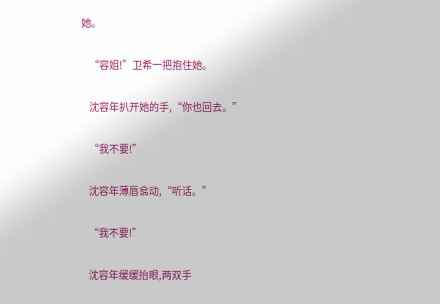她。

    “容姐!”卫希一把抱住她。

    沈容年扒开她的手,“你也回去。”

    “我不要!”

    沈容年薄唇翕动,“听话。”

    “我不要!”

    沈容年缓缓抬眼,两双手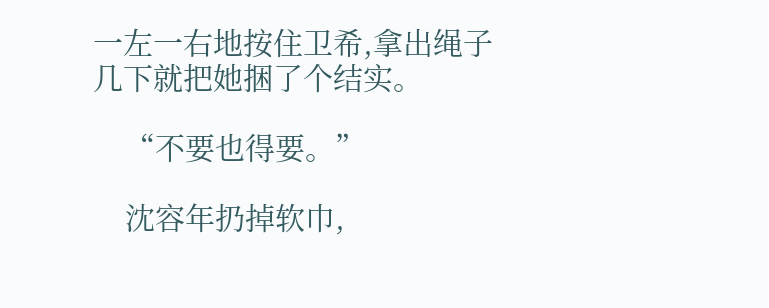一左一右地按住卫希,拿出绳子几下就把她捆了个结实。

    “不要也得要。”

    沈容年扔掉软巾,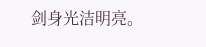剑身光洁明亮。